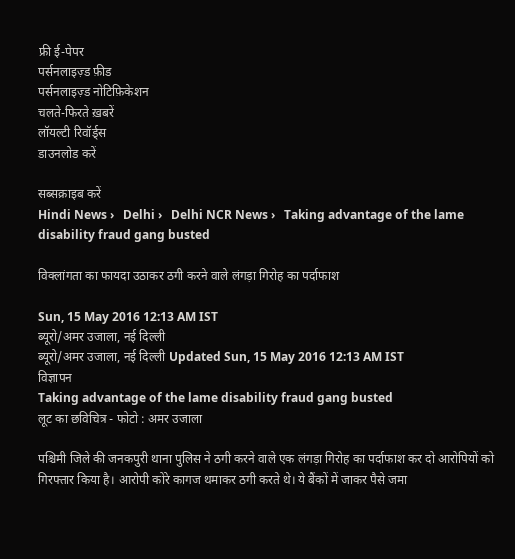फ्री ई-पेपर
पर्सनलाइज़्ड फ़ीड
पर्सनलाइज़्ड नोटिफ़िकेशन
चलते-फिरते ख़बरें
लॉयल्टी रिवॉर्ड्स
डाउनलोड करें

सब्सक्राइब करें
Hindi News ›   Delhi ›   Delhi NCR News ›   Taking advantage of the lame disability fraud gang busted

विक्लांगता का फायदा उठाकर ठगी करने वाले लंगड़ा गिरोह का पर्दाफाश

Sun, 15 May 2016 12:13 AM IST
ब्यूरो/अमर उजाला, नई दिल्ली
ब्यूरो/अमर उजाला, नई दिल्ली Updated Sun, 15 May 2016 12:13 AM IST
विज्ञापन
Taking advantage of the lame disability fraud gang busted
लूट का छवि‌चित्र - फोटो : अमर उजाला

पश्चिमी जिले की जनकपुरी थाना पुलिस ने ठगी करने वाले एक लंगड़ा गिरोह का पर्दाफाश कर दो आरोपियों को गिरफ्तार किया है। आरोपी कोरे कागज थमाकर ठगी करते थे। ये बैंकों में जाकर पैसे जमा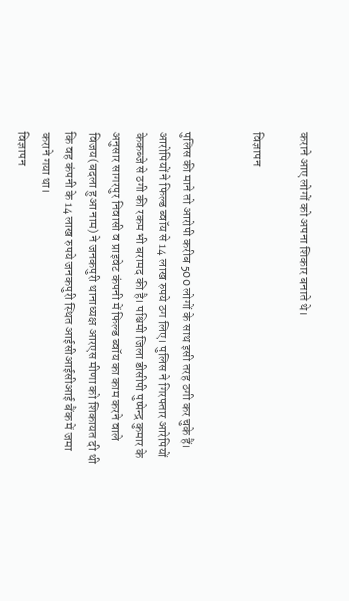कराने आए लोगों को अपना शिकार बनाते थे।

विज्ञापन


पुलिस की माने तो आरोपी करीब 500 लोगों के साथ इसी तरह ठगी कर चुके हैं। आरोपियों ने फिल्ड ब्वॉय से 14 लाख रुपये ठग लिए। पुलिस ने गिरफ्तार आरेपियों केकब्जे से ठगी की रकम भी बरामद की है। पश्चिमी जिला डीसीपी पुष्पेन्द्र कुमार के अनुसार सागरपुर निवासी व प्राइवेट कंपनी में फिल्ड ब्वॉय का काम करने वाले विजय(बदला हुआ नाम) ने जनकपुरी थानाध्यक्ष आरएस मीणा को शिकायत दी थी कि वह कंपनी के 14 लाख रुपये जनकपुरी स्थित आईसीआईसीआई बैंक में जमा कराने गया था।
विज्ञापन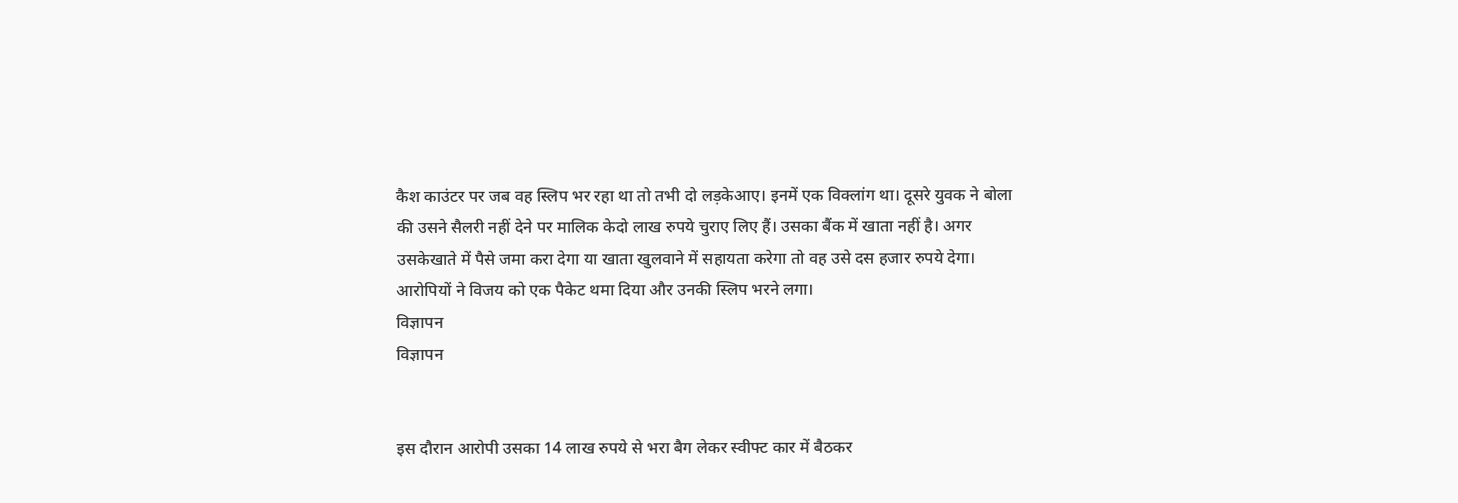कैश काउंटर पर जब वह स्लिप भर रहा था तो तभी दो लड़केआए। इनमें एक विक्लांग था। दूसरे युवक ने बोला की उसने सैलरी नहीं देने पर मालिक केदो लाख रुपये चुराए लिए हैं। उसका बैंक में खाता नहीं है। अगर उसकेखाते में पैसे जमा करा देगा या खाता खुलवाने में सहायता करेगा तो वह उसे दस हजार रुपये देगा। आरोपियों ने विजय को एक पैकेट थमा दिया और उनकी स्लिप भरने लगा।
विज्ञापन
विज्ञापन


इस दौरान आरोपी उसका 14 लाख रुपये से भरा बैग लेकर स्वीफ्ट कार में बैठकर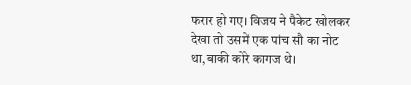फरार हो गए। विजय ने पैकेट खोलकर देखा तो उसमें एक पांच सौ का नोट था,बाकी कोरे कागज थे।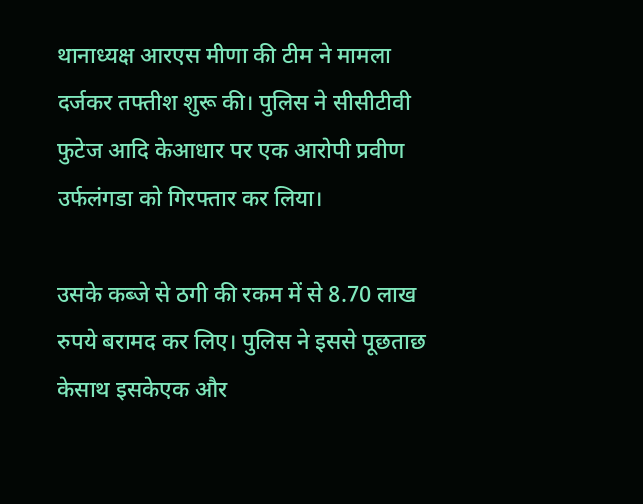थानाध्यक्ष आरएस मीणा की टीम ने मामला दर्जकर तफ्तीश शुरू की। पुलिस ने सीसीटीवी फुटेज आदि केआधार पर एक आरोपी प्रवीण उर्फलंगडा को गिरफ्तार कर लिया।

उसके कब्जे से ठगी की रकम में से 8.70 लाख रुपये बरामद कर लिए। पुलिस ने इससे पूछताछ केसाथ इसकेएक और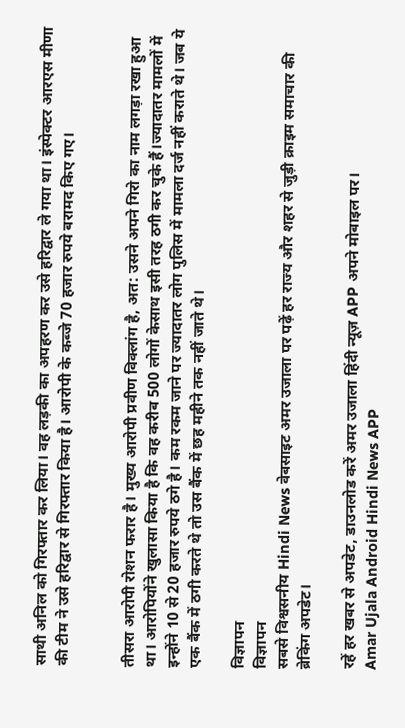साथी अनिल को गिरफ्तार कर लिया। वह लड़की का अपहरण कर उसे हरिद्वार ले गया था। इंस्पेक्टर आरएस मीणा की टीम ने उसे हरिद्वार से गिरफ्तार किया है। आरोपी के कब्जे 70 हजार रुपये बरामद किए गए।


तीसरा आरोपी रोशन फरार है। मुख्य आरोपी प्रवीण विक्लांग है, अत: उसने अपने गिरो का नाम लगड़ा रखा हुआ था। आरोपियोंने खुलासा किया है कि वह करीब 500 लोगों केसाथ इसी तरह ठगी कर चुके हैं।ज्यादातर मामलों में इन्होंने 10 से 20 हजार रुपये ठगे है। कम रकम जाने पर ज्यादातर लोग पुलिस में मामला दर्ज नहीं कराते थे। जब ये एक बैंक में ठगी करते थे तो उस बैंक में छह महीने तक नहीं जाते थे।

विज्ञापन
विज्ञापन
सबसे विश्वसनीय Hindi News वेबसाइट अमर उजाला पर पढ़ें हर राज्य और शहर से जुड़ी क्राइम समाचार की
ब्रेकिंग अपडेट।

रहें हर खबर से अपडेट, डाउनलोड करें अमर उजाला हिंदी न्यूज़ APP अपने मोबाइल पर।
Amar Ujala Android Hindi News APP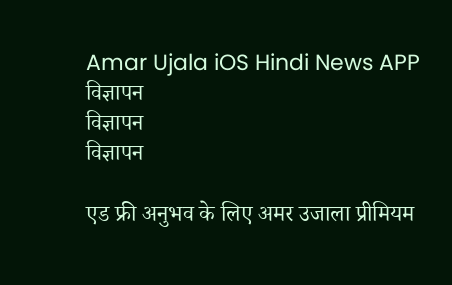Amar Ujala iOS Hindi News APP
विज्ञापन
विज्ञापन
विज्ञापन

एड फ्री अनुभव के लिए अमर उजाला प्रीमियम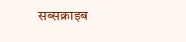सब्सक्राइब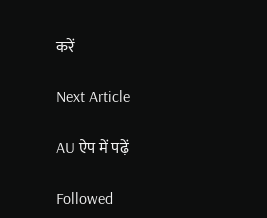करें

Next Article

AU ऐप में पढ़ें

Followed